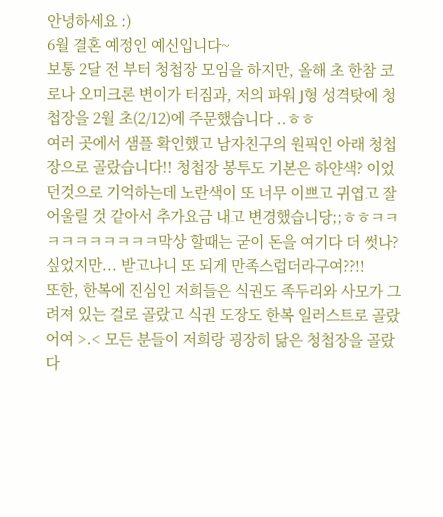안녕하세요 :)
6월 결혼 예정인 예신입니다~
보통 2달 전 부터 청첩장 모임을 하지만, 올해 초 한참 코로나 오미크론 변이가 터짐과, 저의 파워 J형 성격탓에 청첩장을 2월 초(2/12)에 주문했습니다 ..ㅎㅎ
여러 곳에서 샘플 확인했고 남자친구의 원픽인 아래 청첩장으로 골랐습니다!! 청첩장 봉투도 기본은 하얀색? 이었던것으로 기억하는데 노란색이 또 너무 이쁘고 귀엽고 잘어울릴 것 같아서 추가요금 내고 변경했습니당;;ㅎㅎㅋㅋㅋㅋㅋㅋㅋㅋㅋㅋ막상 할때는 굳이 돈을 여기다 더 썻나? 싶었지만... 받고나니 또 되게 만족스럽더라구여??!!
또한, 한복에 진심인 저희들은 식권도 족두리와 사모가 그려져 있는 걸로 골랐고 식권 도장도 한복 일러스트로 골랐어여 >.< 모든 분들이 저희랑 굉장히 닮은 청첩장을 골랐다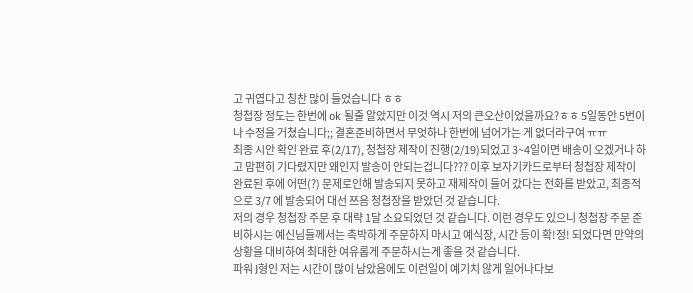고 귀엽다고 칭찬 많이 들었습니다 ㅎㅎ
청첩장 정도는 한번에 ok 될줄 알았지만 이것 역시 저의 큰오산이었을까요?ㅎㅎ 5일동안 5번이나 수정을 거쳤습니다;; 결혼준비하면서 무엇하나 한번에 넘어가는 게 없더라구여 ㅠㅠ
최종 시안 확인 완료 후(2/17), 청첩장 제작이 진행(2/19)되었고 3~4일이면 배송이 오겠거나 하고 맘편히 기다렸지만 왜인지 발송이 안되는겁니다??? 이후 보자기카드로부터 청첩장 제작이 완료된 후에 어떤(?) 문제로인해 발송되지 못하고 재제작이 들어 갔다는 전화를 받았고, 최종적으로 3/7 에 발송되어 대선 쯔음 청첩장을 받았던 것 같습니다.
저의 경우 청첩장 주문 후 대략 1달 소요되었던 것 같습니다. 이런 경우도 있으니 청첩장 주문 준비하시는 예신님들께서는 촉박하게 주문하지 마시고 예식장, 시간 등이 확!정! 되었다면 만약의 상황을 대비하여 최대한 여유롭게 주문하시는게 좋을 것 같습니다.
파워 J형인 저는 시간이 많이 남았음에도 이런일이 예기치 않게 일어나다보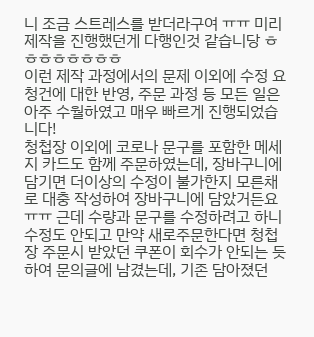니 조금 스트레스를 받더라구여 ㅠㅠ 미리 제작을 진행했던게 다행인것 같습니당 ㅎㅎㅎㅎㅎㅎㅎㅎ
이런 제작 과정에서의 문제 이외에 수정 요청건에 대한 반영, 주문 과정 등 모든 일은 아주 수월하였고 매우 빠르게 진행되었습니다!
청첩장 이외에 코로나 문구를 포함한 메세지 카드도 함께 주문하였는데, 장바구니에 담기면 더이상의 수정이 불가한지 모른채로 대충 작성하여 장바구니에 담았거든요 ㅠㅠ 근데 수량과 문구를 수정하려고 하니 수정도 안되고 만약 새로주문한다면 청첩장 주문시 받았던 쿠폰이 회수가 안되는 듯하여 문의글에 남겼는데, 기존 담아졌던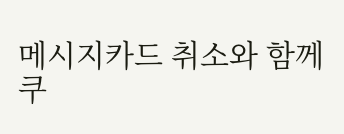메시지카드 취소와 함께 쿠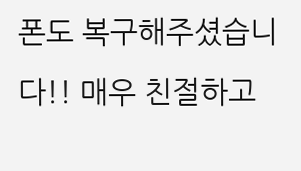폰도 복구해주셨습니다!! 매우 친절하고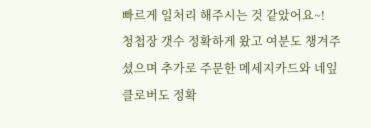빠르게 일처리 해주시는 것 같았어요~!
청첩장 갯수 정확하게 왔고 여분도 챙겨주셨으며 추가로 주문한 메세지카드와 네잎클로버도 정확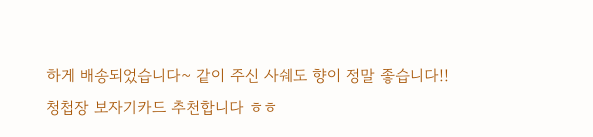하게 배송되었습니다~ 같이 주신 사쉐도 향이 정말 좋습니다!!
청첩장 보자기카드 추천합니다 ㅎㅎ